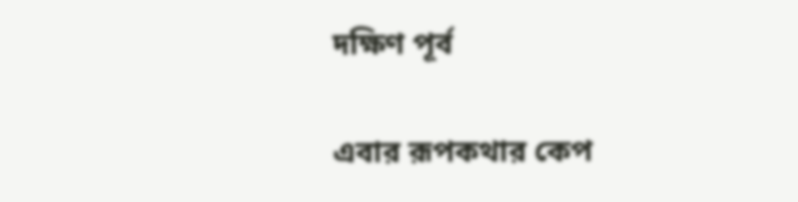দক্ষিণ পূর্ব

এবার রূপকথার কেপ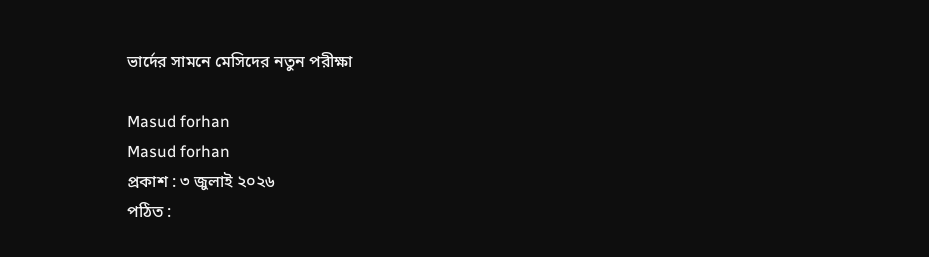ভার্দের সামনে মেসিদের নতুন পরীক্ষা

Masud forhan
Masud forhan
প্রকাশ : ৩ জুলাই ২০২৬
পঠিত :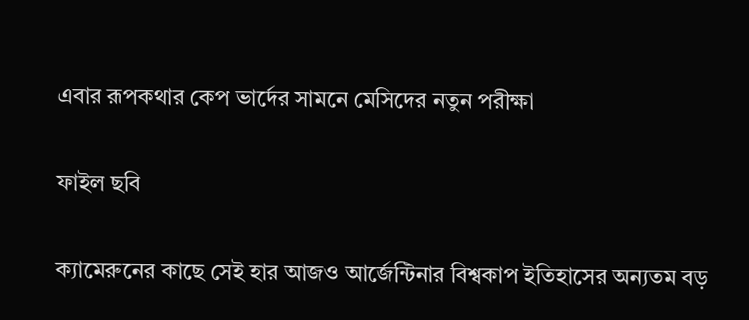এবার রূপকথার কেপ ভার্দের সামনে মেসিদের নতুন পরীক্ষা

ফাইল ছবি

ক্যামেরুনের কাছে সেই হার আজও আর্জেন্টিনার বিশ্বকাপ ইতিহাসের অন্যতম বড়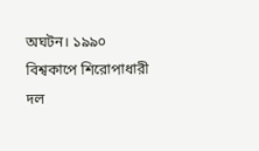অঘটন। ১৯৯০ বিশ্বকাপে শিরোপাধারী দল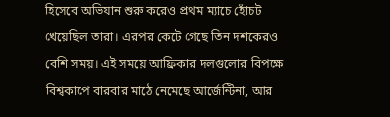হিসেবে অভিযান শুরু করেও প্রথম ম্যাচে হোঁচট খেয়েছিল তারা। এরপর কেটে গেছে তিন দশকেরও বেশি সময়। এই সময়ে আফ্রিকার দলগুলোর বিপক্ষে বিশ্বকাপে বারবার মাঠে নেমেছে আর্জেন্টিনা, আর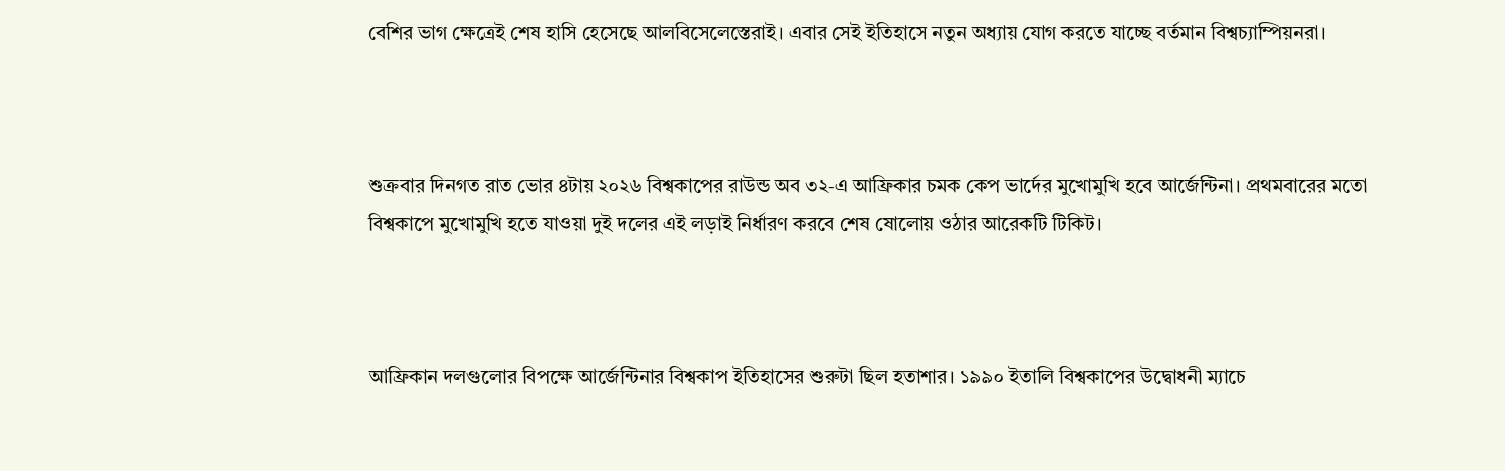বেশির ভাগ ক্ষেত্রেই শেষ হাসি হেসেছে আলবিসেলেস্তেরাই। এবার সেই ইতিহাসে নতুন অধ্যায় যোগ করতে যাচ্ছে বর্তমান বিশ্বচ্যাম্পিয়নরা।



শুক্রবার দিনগত রাত ভোর ৪টায় ২০২৬ বিশ্বকাপের রাউন্ড অব ৩২-এ আফ্রিকার চমক কেপ ভার্দের মুখোমুখি হবে আর্জেন্টিনা। প্রথমবারের মতো বিশ্বকাপে মুখোমুখি হতে যাওয়া দুই দলের এই লড়াই নির্ধারণ করবে শেষ ষোলোয় ওঠার আরেকটি টিকিট।



আফ্রিকান দলগুলোর বিপক্ষে আর্জেন্টিনার বিশ্বকাপ ইতিহাসের শুরুটা ছিল হতাশার। ১৯৯০ ইতালি বিশ্বকাপের উদ্বোধনী ম্যাচে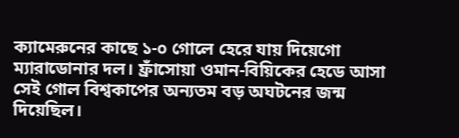ক্যামেরুনের কাছে ১-০ গোলে হেরে যায় দিয়েগো ম্যারাডোনার দল। ফ্রাঁসোয়া ওমান-বিয়িকের হেডে আসা সেই গোল বিশ্বকাপের অন্যতম বড় অঘটনের জন্ম দিয়েছিল।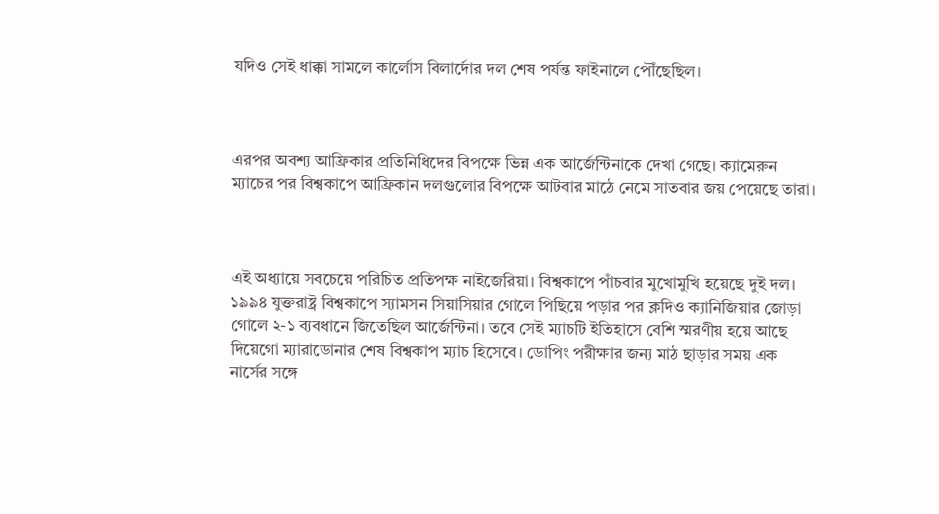যদিও সেই ধাক্কা সামলে কার্লোস বিলার্দোর দল শেষ পর্যন্ত ফাইনালে পৌঁছেছিল।



এরপর অবশ্য আফ্রিকার প্রতিনিধিদের বিপক্ষে ভিন্ন এক আর্জেন্টিনাকে দেখা গেছে। ক্যামেরুন ম্যাচের পর বিশ্বকাপে আফ্রিকান দলগুলোর বিপক্ষে আটবার মাঠে নেমে সাতবার জয় পেয়েছে তারা।



এই অধ্যায়ে সবচেয়ে পরিচিত প্রতিপক্ষ নাইজেরিয়া। বিশ্বকাপে পাঁচবার মুখোমুখি হয়েছে দুই দল। ১৯৯৪ যুক্তরাষ্ট্র বিশ্বকাপে স্যামসন সিয়াসিয়ার গোলে পিছিয়ে পড়ার পর ক্লদিও ক্যানিজিয়ার জোড়া গোলে ২-১ ব্যবধানে জিতেছিল আর্জেন্টিনা। তবে সেই ম্যাচটি ইতিহাসে বেশি স্মরণীয় হয়ে আছে দিয়েগো ম্যারাডোনার শেষ বিশ্বকাপ ম্যাচ হিসেবে। ডোপিং পরীক্ষার জন্য মাঠ ছাড়ার সময় এক নার্সের সঙ্গে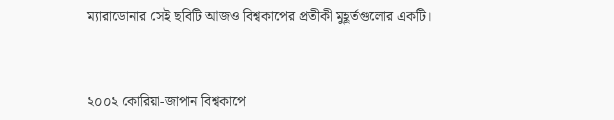ম্যারাডোনার সেই ছবিটি আজও বিশ্বকাপের প্রতীকী মুহূর্তগুলোর একটি।



২০০২ কোরিয়া-জাপান বিশ্বকাপে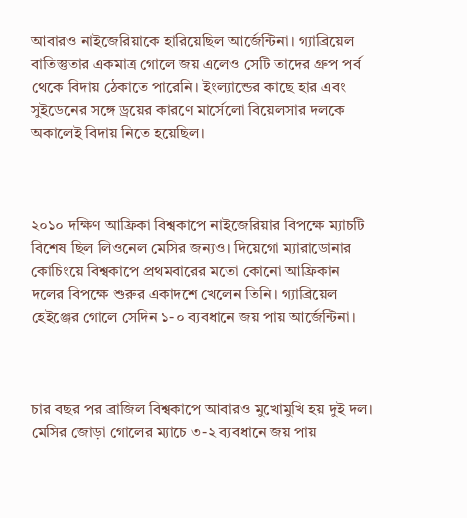আবারও নাইজেরিয়াকে হারিয়েছিল আর্জেন্টিনা। গ্যাব্রিয়েল বাতিস্তুতার একমাত্র গোলে জয় এলেও সেটি তাদের গ্রুপ পর্ব থেকে বিদায় ঠেকাতে পারেনি। ইংল্যান্ডের কাছে হার এবং সুইডেনের সঙ্গে ড্রয়ের কারণে মার্সেলো বিয়েলসার দলকে অকালেই বিদায় নিতে হয়েছিল।



২০১০ দক্ষিণ আফ্রিকা বিশ্বকাপে নাইজেরিয়ার বিপক্ষে ম্যাচটি বিশেষ ছিল লিওনেল মেসির জন্যও। দিয়েগো ম্যারাডোনার কোচিংয়ে বিশ্বকাপে প্রথমবারের মতো কোনো আফ্রিকান দলের বিপক্ষে শুরুর একাদশে খেলেন তিনি। গ্যাব্রিয়েল হেইঞ্জের গোলে সেদিন ১-০ ব্যবধানে জয় পায় আর্জেন্টিনা।



চার বছর পর ব্রাজিল বিশ্বকাপে আবারও মুখোমুখি হয় দুই দল। মেসির জোড়া গোলের ম্যাচে ৩-২ ব্যবধানে জয় পায়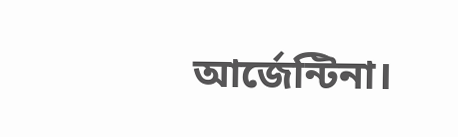আর্জেন্টিনা।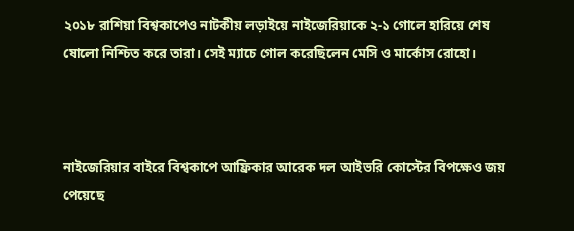২০১৮ রাশিয়া বিশ্বকাপেও নাটকীয় লড়াইয়ে নাইজেরিয়াকে ২-১ গোলে হারিয়ে শেষ ষোলো নিশ্চিত করে তারা। সেই ম্যাচে গোল করেছিলেন মেসি ও মার্কোস রোহো।



নাইজেরিয়ার বাইরে বিশ্বকাপে আফ্রিকার আরেক দল আইভরি কোস্টের বিপক্ষেও জয় পেয়েছে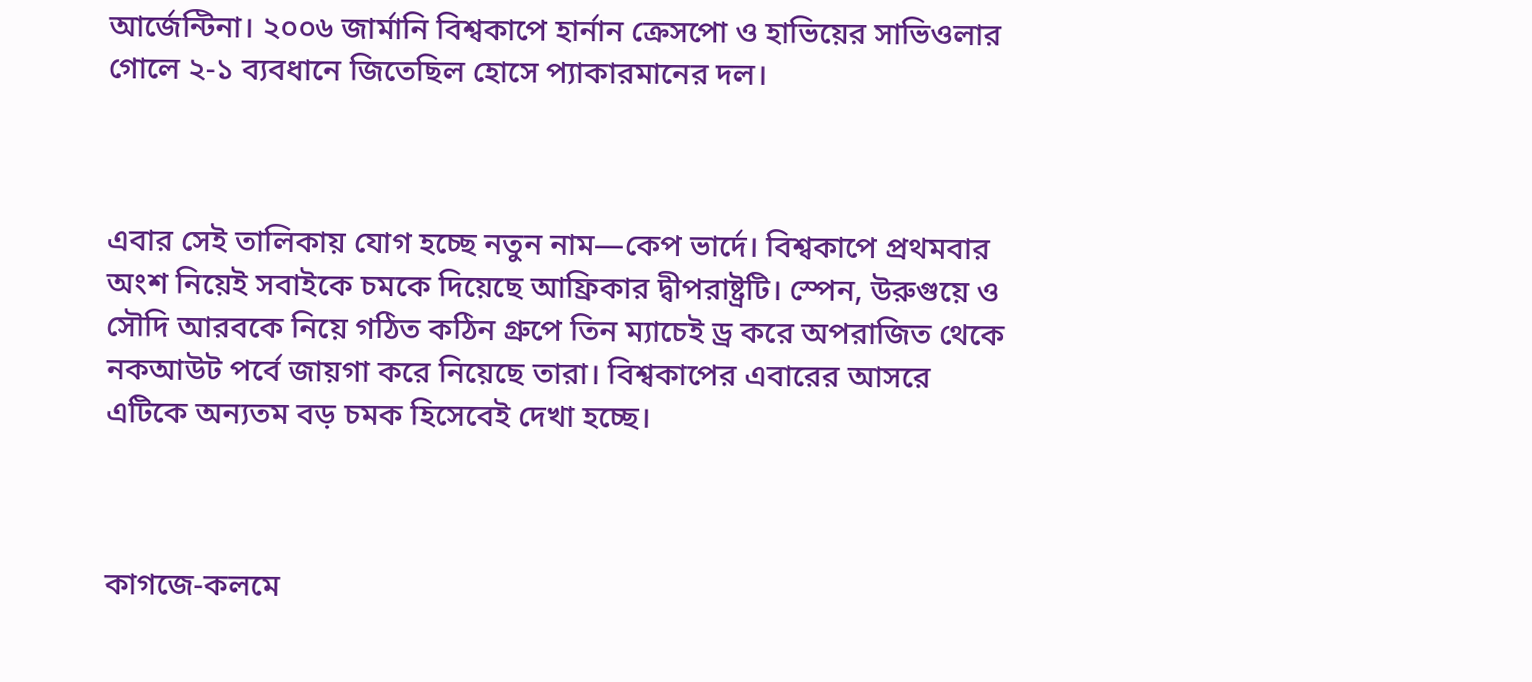আর্জেন্টিনা। ২০০৬ জার্মানি বিশ্বকাপে হার্নান ক্রেসপো ও হাভিয়ের সাভিওলার গোলে ২-১ ব্যবধানে জিতেছিল হোসে প্যাকারমানের দল।



এবার সেই তালিকায় যোগ হচ্ছে নতুন নাম—কেপ ভার্দে। বিশ্বকাপে প্রথমবার অংশ নিয়েই সবাইকে চমকে দিয়েছে আফ্রিকার দ্বীপরাষ্ট্রটি। স্পেন, উরুগুয়ে ও সৌদি আরবকে নিয়ে গঠিত কঠিন গ্রুপে তিন ম্যাচেই ড্র করে অপরাজিত থেকে নকআউট পর্বে জায়গা করে নিয়েছে তারা। বিশ্বকাপের এবারের আসরে এটিকে অন্যতম বড় চমক হিসেবেই দেখা হচ্ছে।



কাগজে-কলমে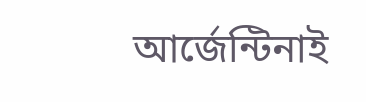আর্জেন্টিনাই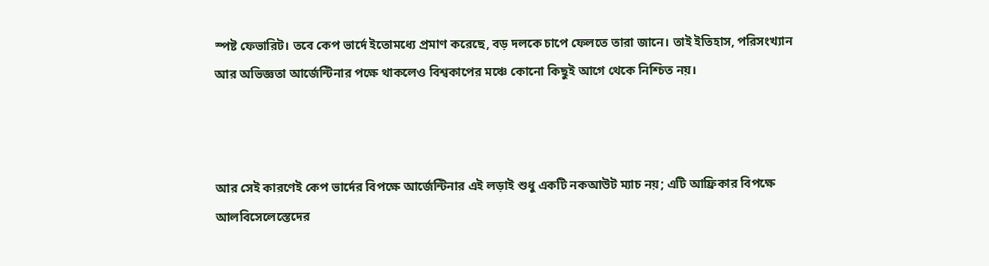স্পষ্ট ফেভারিট। তবে কেপ ভার্দে ইতোমধ্যে প্রমাণ করেছে, বড় দলকে চাপে ফেলতে তারা জানে। তাই ইতিহাস, পরিসংখ্যান আর অভিজ্ঞতা আর্জেন্টিনার পক্ষে থাকলেও বিশ্বকাপের মঞ্চে কোনো কিছুই আগে থেকে নিশ্চিত নয়।



আর সেই কারণেই কেপ ভার্দের বিপক্ষে আর্জেন্টিনার এই লড়াই শুধু একটি নকআউট ম্যাচ নয়; এটি আফ্রিকার বিপক্ষে আলবিসেলেস্তেদের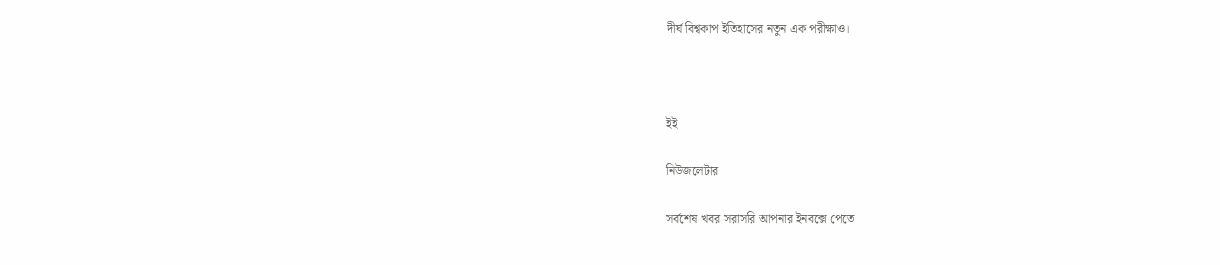দীর্ঘ বিশ্বকাপ ইতিহাসের নতুন এক পরীক্ষাও।



ইই

নিউজলেটার

সর্বশেষ খবর সরাসরি আপনার ইনবক্সে পেতে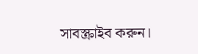সাবস্ক্রাইব করুন।